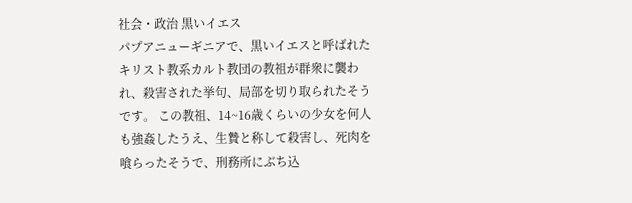社会・政治 黒いイエス
パプアニューギニアで、黒いイエスと呼ばれたキリスト教系カルト教団の教祖が群衆に襲われ、殺害された挙句、局部を切り取られたそうです。 この教祖、14~16歳くらいの少女を何人も強姦したうえ、生贄と称して殺害し、死肉を喰らったそうで、刑務所にぶち込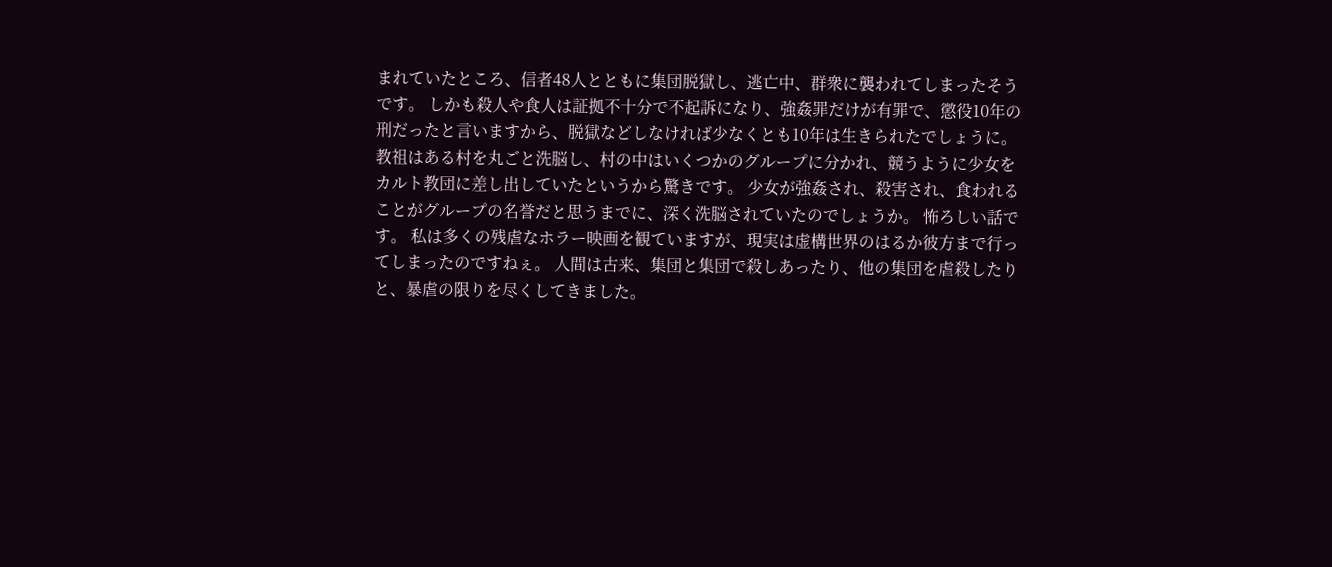まれていたところ、信者48人とともに集団脱獄し、逃亡中、群衆に襲われてしまったそうです。 しかも殺人や食人は証拠不十分で不起訴になり、強姦罪だけが有罪で、懲役10年の刑だったと言いますから、脱獄などしなければ少なくとも10年は生きられたでしょうに。 教祖はある村を丸ごと洗脳し、村の中はいくつかのグループに分かれ、競うように少女をカルト教団に差し出していたというから驚きです。 少女が強姦され、殺害され、食われることがグループの名誉だと思うまでに、深く洗脳されていたのでしょうか。 怖ろしい話です。 私は多くの残虐なホラー映画を観ていますが、現実は虚構世界のはるか彼方まで行ってしまったのですねぇ。 人間は古来、集団と集団で殺しあったり、他の集団を虐殺したりと、暴虐の限りを尽くしてきました。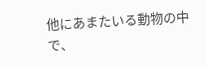他にあまたいる動物の中で、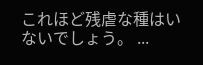これほど残虐な種はいないでしょう。 ...